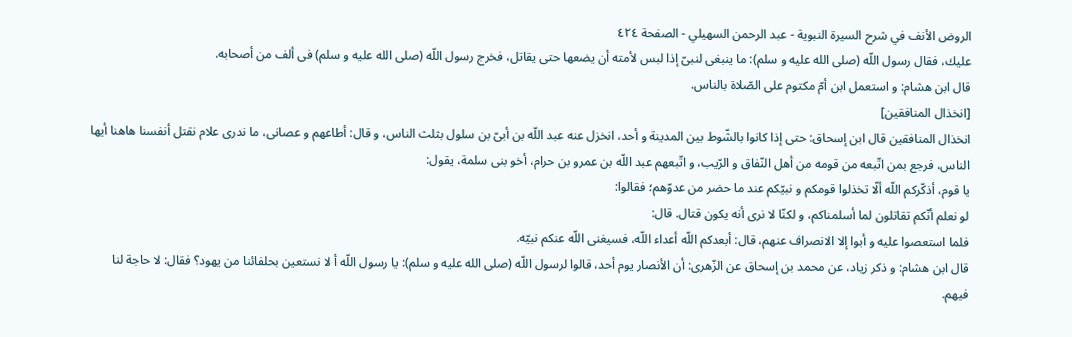الروض الأنف في شرح السيرة النبوية - عبد الرحمن السهيلي - الصفحة ٤٢٤
عليك، فقال رسول اللّه (صلى الله عليه و سلم): ما ينبغى لنبىّ إذا لبس لأمته أن يضعها حتى يقاتل، فخرج رسول اللّه (صلى الله عليه و سلم) فى ألف من أصحابه.
قال ابن هشام: و استعمل ابن أمّ مكتوم على الصّلاة بالناس.
[انخذال المنافقين]
انخذال المنافقين قال ابن إسحاق: حتى إذا كانوا بالشّوط بين المدينة و أحد، انخزل عنه عبد اللّه بن أبىّ بن سلول بثلث الناس، و قال: أطاعهم و عصانى، ما ندرى علام نقتل أنفسنا هاهنا أيها الناس، فرجع بمن اتّبعه من قومه من أهل النّفاق و الرّيب، و اتّبعهم عبد اللّه بن عمرو بن حرام، أخو بنى سلمة، يقول:
يا قوم، أذكّركم اللّه ألّا تخذلوا قومكم و نبيّكم عند ما حضر من عدوّهم؛ فقالوا:
لو نعلم أنّكم تقاتلون لما أسلمناكم، و لكنّا لا نرى أنه يكون قتال. قال:
فلما استعصوا عليه و أبوا إلا الانصراف عنهم، قال: أبعدكم اللّه أعداء اللّه، فسيغنى اللّه عنكم نبيّه.
قال ابن هشام: و ذكر زياد، عن محمد بن إسحاق عن الزّهرى: أن الأنصار يوم أحد، قالوا لرسول اللّه (صلى الله عليه و سلم): يا رسول اللّه أ لا نستعين بحلفائنا من يهود؟ فقال: لا حاجة لنا فيهم.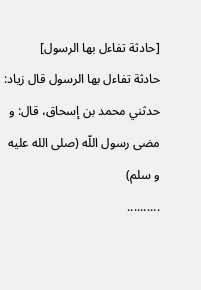[حادثة تفاءل بها الرسول]
حادثة تفاءل بها الرسول قال زياد: حدثني محمد بن إسحاق، قال: و مضى رسول اللّه (صلى الله عليه و سلم)
..........